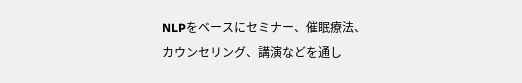NLPをベースにセミナー、催眠療法、カウンセリング、講演などを通し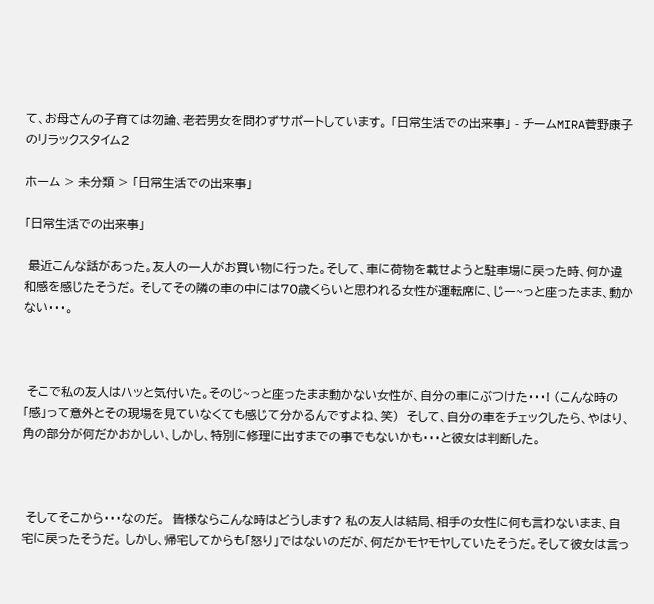て、お母さんの子育ては勿論、老若男女を問わずサポートしています。 「日常生活での出来事」 - チームMIRA菅野康子のリラックスタイム2

ホーム > 未分類 > 「日常生活での出来事」

「日常生活での出来事」

 最近こんな話があった。友人の一人がお買い物に行った。そして、車に荷物を載せようと駐車場に戻った時、何か違和感を感じたそうだ。 そしてその隣の車の中には70歳くらいと思われる女性が運転席に、じー~っと座ったまま、動かない・・・。



 そこで私の友人はハッと気付いた。そのじ~っと座ったまま動かない女性が、自分の車にぶつけた・・・! (こんな時の「感」って意外とその現場を見ていなくても感じて分かるんですよね、笑)  そして、自分の車をチェックしたら、やはり、角の部分が何だかおかしい、しかし、特別に修理に出すまでの事でもないかも・・・と彼女は判断した。



 そしてそこから・・・なのだ。  皆様ならこんな時はどうします? 私の友人は結局、相手の女性に何も言わないまま、自宅に戻ったそうだ。 しかし、帰宅してからも「怒り」ではないのだが、何だかモヤモヤしていたそうだ。そして彼女は言っ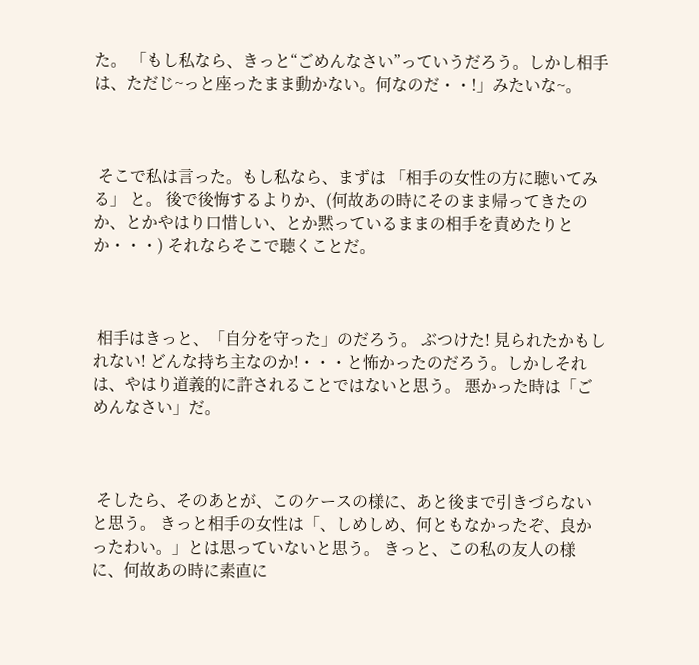た。 「もし私なら、きっと“ごめんなさい”っていうだろう。しかし相手は、ただじ~っと座ったまま動かない。何なのだ・・!」みたいな~。



 そこで私は言った。もし私なら、まずは 「相手の女性の方に聴いてみる」 と。 後で後悔するよりか、(何故あの時にそのまま帰ってきたのか、とかやはり口惜しい、とか黙っているままの相手を責めたりとか・・・) それならそこで聴くことだ。



 相手はきっと、「自分を守った」のだろう。 ぶつけた! 見られたかもしれない! どんな持ち主なのか!・・・と怖かったのだろう。しかしそれは、やはり道義的に許されることではないと思う。 悪かった時は「ごめんなさい」だ。



 そしたら、そのあとが、このケースの様に、あと後まで引きづらないと思う。 きっと相手の女性は「、しめしめ、何ともなかったぞ、良かったわい。」とは思っていないと思う。 きっと、この私の友人の様に、何故あの時に素直に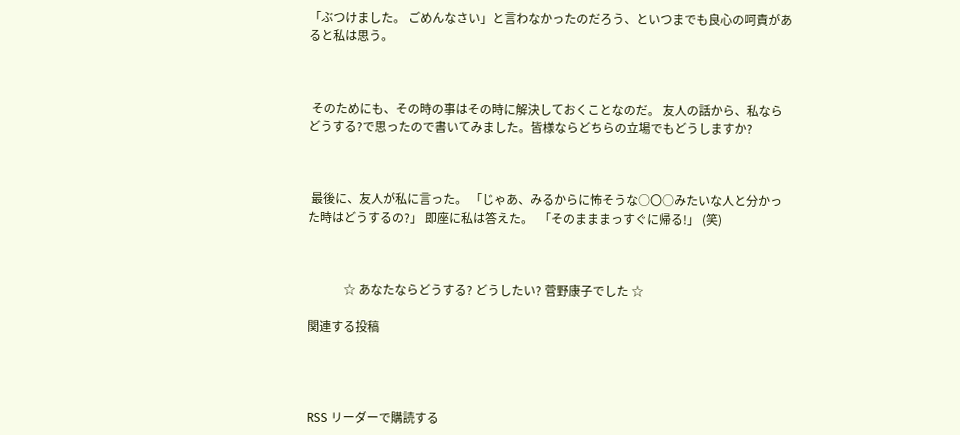「ぶつけました。 ごめんなさい」と言わなかったのだろう、といつまでも良心の呵責があると私は思う。



 そのためにも、その時の事はその時に解決しておくことなのだ。 友人の話から、私ならどうする?で思ったので書いてみました。皆様ならどちらの立場でもどうしますか?



 最後に、友人が私に言った。 「じゃあ、みるからに怖そうな○〇○みたいな人と分かった時はどうするの?」 即座に私は答えた。  「そのまままっすぐに帰る!」 (笑)



            ☆ あなたならどうする? どうしたい? 菅野康子でした ☆

関連する投稿




RSS リーダーで購読する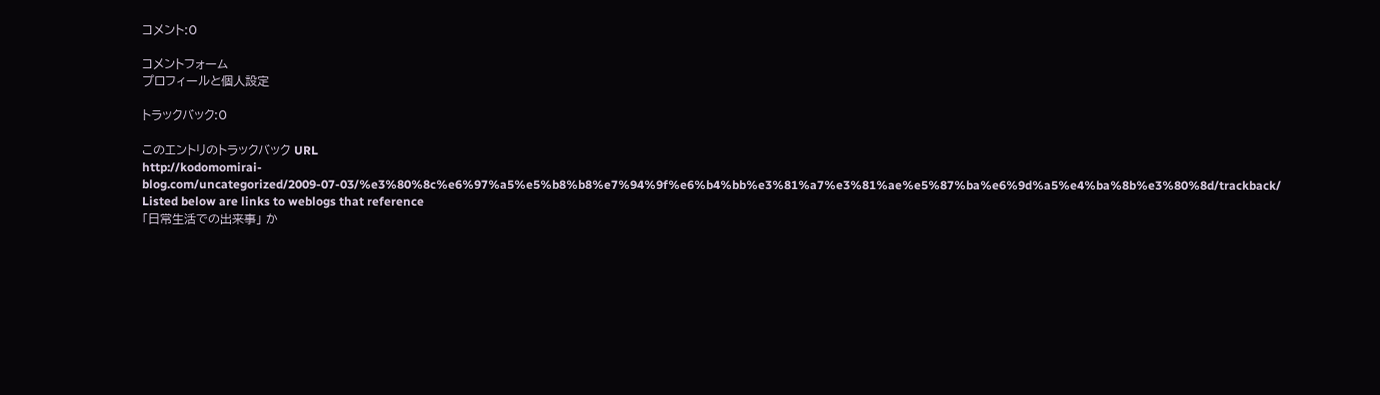コメント:0

コメントフォーム
プロフィールと個人設定

トラックバック:0

このエントリのトラックバック URL
http://kodomomirai-blog.com/uncategorized/2009-07-03/%e3%80%8c%e6%97%a5%e5%b8%b8%e7%94%9f%e6%b4%bb%e3%81%a7%e3%81%ae%e5%87%ba%e6%9d%a5%e4%ba%8b%e3%80%8d/trackback/
Listed below are links to weblogs that reference
「日常生活での出来事」 か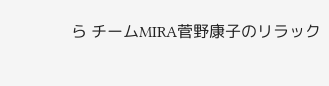ら チームMIRA菅野康子のリラック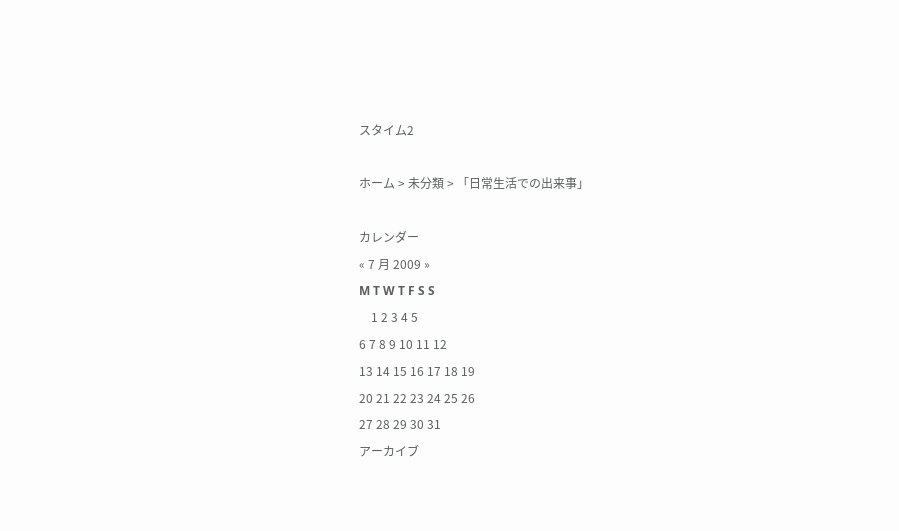スタイム2

ホーム > 未分類 > 「日常生活での出来事」

カレンダー
« 7 月 2009 »
M T W T F S S
    1 2 3 4 5
6 7 8 9 10 11 12
13 14 15 16 17 18 19
20 21 22 23 24 25 26
27 28 29 30 31
アーカイブ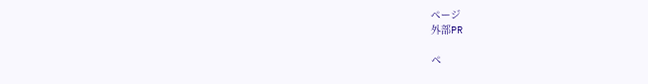ページ
外部PR

ペ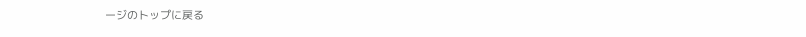ージのトップに戻る